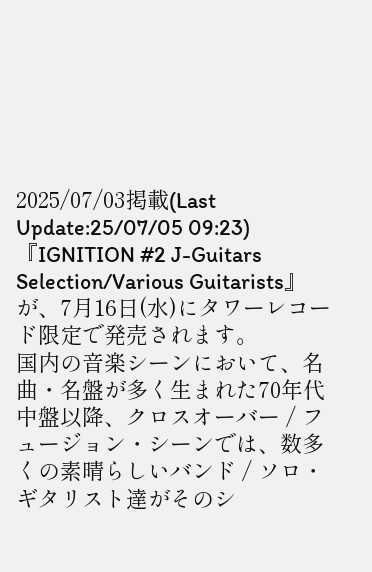2025/07/03掲載(Last Update:25/07/05 09:23)
『IGNITION #2 J-Guitars Selection/Various Guitarists』が、7月16日(水)にタワーレコード限定で発売されます。
国内の音楽シーンにおいて、名曲・名盤が多く生まれた70年代中盤以降、クロスオーバー / フュージョン・シーンでは、数多くの素晴らしいバンド / ソロ・ギタリスト達がそのシ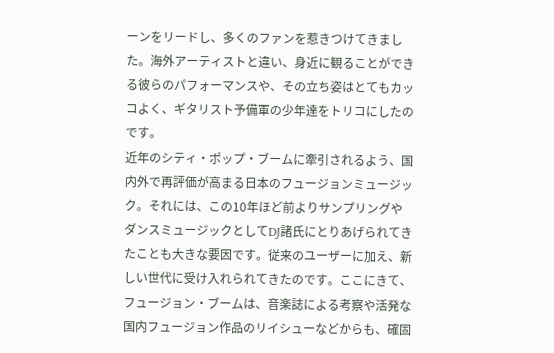ーンをリードし、多くのファンを惹きつけてきました。海外アーティストと違い、身近に観ることができる彼らのパフォーマンスや、その立ち姿はとてもカッコよく、ギタリスト予備軍の少年達をトリコにしたのです。
近年のシティ・ポップ・ブームに牽引されるよう、国内外で再評価が高まる日本のフュージョンミュージック。それには、この10年ほど前よりサンプリングやダンスミュージックとしてDJ諸氏にとりあげられてきたことも大きな要因です。従来のユーザーに加え、新しい世代に受け入れられてきたのです。ここにきて、フュージョン・ブームは、音楽誌による考察や活発な国内フュージョン作品のリイシューなどからも、確固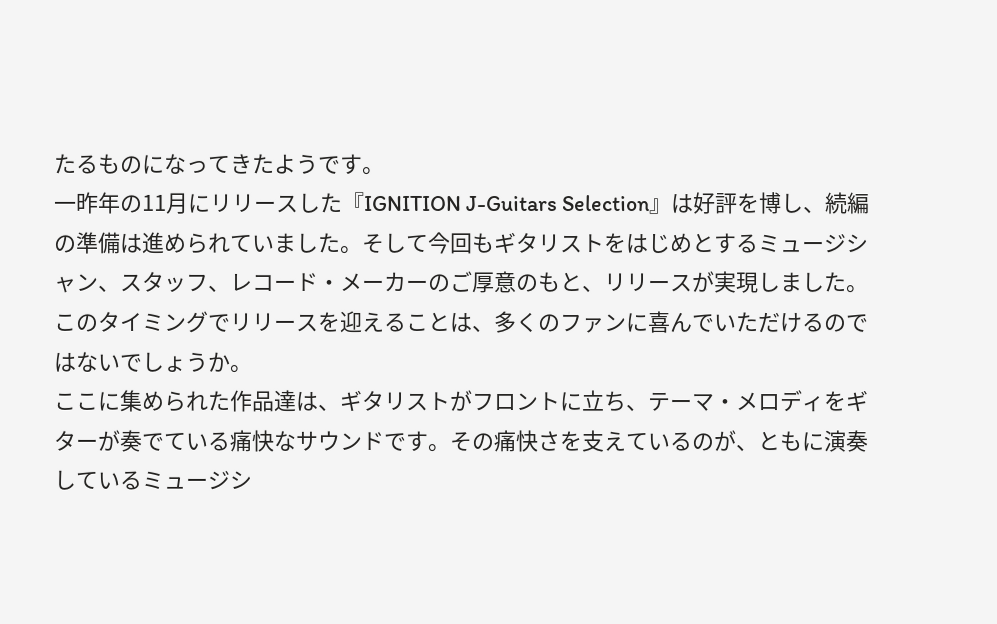たるものになってきたようです。
一昨年の11月にリリースした『IGNITION J-Guitars Selection』は好評を博し、続編の準備は進められていました。そして今回もギタリストをはじめとするミュージシャン、スタッフ、レコード・メーカーのご厚意のもと、リリースが実現しました。このタイミングでリリースを迎えることは、多くのファンに喜んでいただけるのではないでしょうか。
ここに集められた作品達は、ギタリストがフロントに立ち、テーマ・メロディをギターが奏でている痛快なサウンドです。その痛快さを支えているのが、ともに演奏しているミュージシ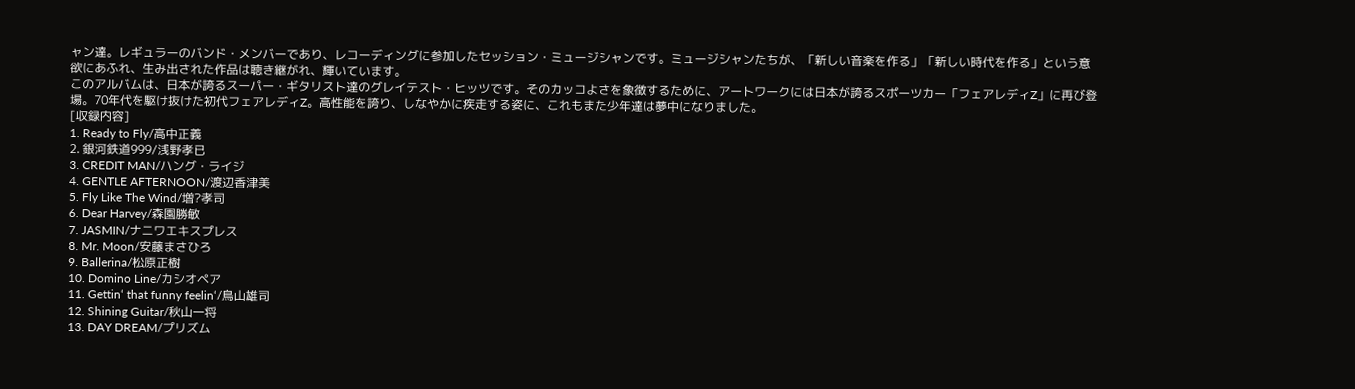ャン達。レギュラーのバンド・メンバーであり、レコーディングに参加したセッション・ミュージシャンです。ミュージシャンたちが、「新しい音楽を作る」「新しい時代を作る」という意欲にあふれ、生み出された作品は聴き継がれ、輝いています。
このアルバムは、日本が誇るスーパー・ギタリスト達のグレイテスト・ヒッツです。そのカッコよさを象徴するために、アートワークには日本が誇るスポーツカー「フェアレディZ」に再び登場。70年代を駆け抜けた初代フェアレディZ。高性能を誇り、しなやかに疾走する姿に、これもまた少年達は夢中になりました。
[収録内容]
1. Ready to Fly/高中正義
2. 銀河鉄道999/浅野孝已
3. CREDIT MAN/ハング・ライジ
4. GENTLE AFTERNOON/渡辺香津美
5. Fly Like The Wind/増?孝司
6. Dear Harvey/森園勝敏
7. JASMIN/ナニワエキスプレス
8. Mr. Moon/安藤まさひろ
9. Ballerina/松原正樹
10. Domino Line/カシオペア
11. Gettin‘ that funny feelin‘/鳥山雄司
12. Shining Guitar/秋山一将
13. DAY DREAM/プリズム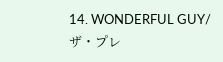14. WONDERFUL GUY/ザ・プレ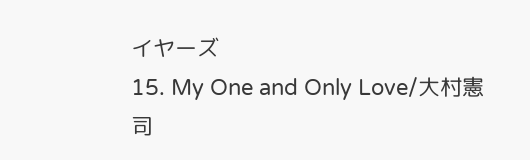イヤーズ
15. My One and Only Love/大村憲司